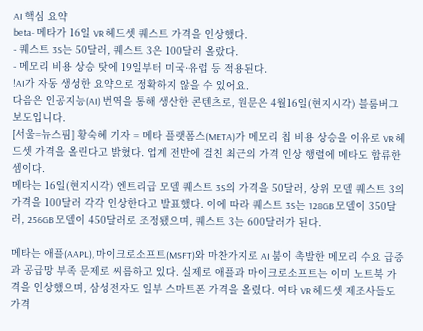AI 핵심 요약
beta- 메타가 16일 VR 헤드셋 퀘스트 가격을 인상했다.
- 퀘스트 3S는 50달러, 퀘스트 3은 100달러 올랐다.
- 메모리 비용 상승 탓에 19일부터 미국·유럽 등 적용된다.
!AI가 자동 생성한 요약으로 정확하지 않을 수 있어요.
다음은 인공지능(AI) 번역을 통해 생산한 콘텐츠로, 원문은 4월16일(현지시각) 블룸버그 보도입니다.
[서울=뉴스핌] 황숙혜 기자 = 메타 플랫폼스(META)가 메모리 칩 비용 상승을 이유로 VR 헤드셋 가격을 올린다고 밝혔다. 업계 전반에 걸친 최근의 가격 인상 행렬에 메타도 합류한 셈이다.
메타는 16일(현지시각) 엔트리급 모델 퀘스트 3S의 가격을 50달러, 상위 모델 퀘스트 3의 가격을 100달러 각각 인상한다고 발표했다. 이에 따라 퀘스트 3S는 128GB 모델이 350달러, 256GB 모델이 450달러로 조정됐으며, 퀘스트 3는 600달러가 된다.

메타는 애플(AAPL), 마이크로소프트(MSFT)와 마찬가지로 AI 붐이 촉발한 메모리 수요 급증과 공급망 부족 문제로 씨름하고 있다. 실제로 애플과 마이크로소프트는 이미 노트북 가격을 인상했으며, 삼성전자도 일부 스마트폰 가격을 올렸다. 여타 VR 헤드셋 제조사들도 가격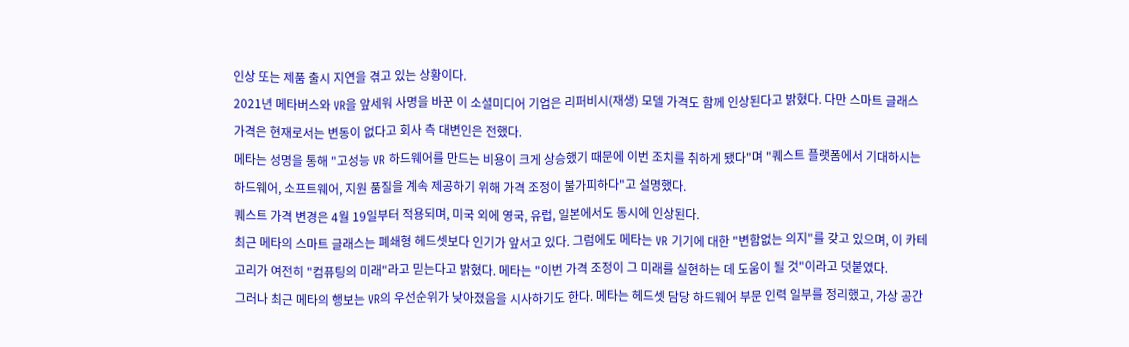인상 또는 제품 출시 지연을 겪고 있는 상황이다.
2021년 메타버스와 VR을 앞세워 사명을 바꾼 이 소셜미디어 기업은 리퍼비시(재생) 모델 가격도 함께 인상된다고 밝혔다. 다만 스마트 글래스 가격은 현재로서는 변동이 없다고 회사 측 대변인은 전했다.
메타는 성명을 통해 "고성능 VR 하드웨어를 만드는 비용이 크게 상승했기 때문에 이번 조치를 취하게 됐다"며 "퀘스트 플랫폼에서 기대하시는 하드웨어, 소프트웨어, 지원 품질을 계속 제공하기 위해 가격 조정이 불가피하다"고 설명했다.
퀘스트 가격 변경은 4월 19일부터 적용되며, 미국 외에 영국, 유럽, 일본에서도 동시에 인상된다.
최근 메타의 스마트 글래스는 폐쇄형 헤드셋보다 인기가 앞서고 있다. 그럼에도 메타는 VR 기기에 대한 "변함없는 의지"를 갖고 있으며, 이 카테고리가 여전히 "컴퓨팅의 미래"라고 믿는다고 밝혔다. 메타는 "이번 가격 조정이 그 미래를 실현하는 데 도움이 될 것"이라고 덧붙였다.
그러나 최근 메타의 행보는 VR의 우선순위가 낮아졌음을 시사하기도 한다. 메타는 헤드셋 담당 하드웨어 부문 인력 일부를 정리했고, 가상 공간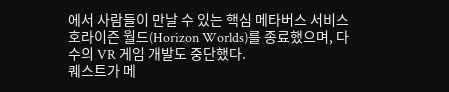에서 사람들이 만날 수 있는 핵심 메타버스 서비스 호라이즌 월드(Horizon Worlds)를 종료했으며, 다수의 VR 게임 개발도 중단했다.
퀘스트가 메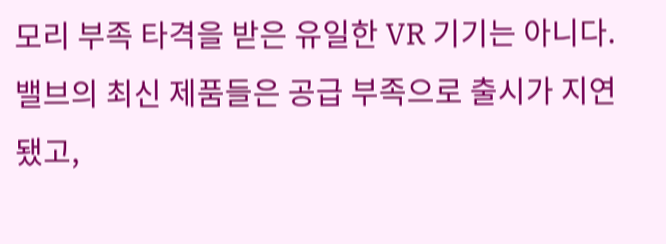모리 부족 타격을 받은 유일한 VR 기기는 아니다. 밸브의 최신 제품들은 공급 부족으로 출시가 지연됐고,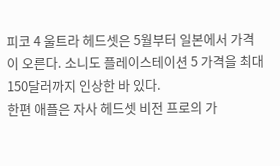피코 4 울트라 헤드셋은 5월부터 일본에서 가격이 오른다. 소니도 플레이스테이션 5 가격을 최대 150달러까지 인상한 바 있다.
한편 애플은 자사 헤드셋 비전 프로의 가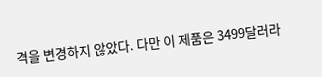격을 변경하지 않았다. 다만 이 제품은 3499달러라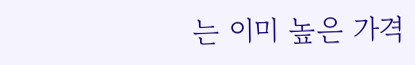는 이미 높은 가격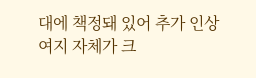대에 책정돼 있어 추가 인상 여지 자체가 크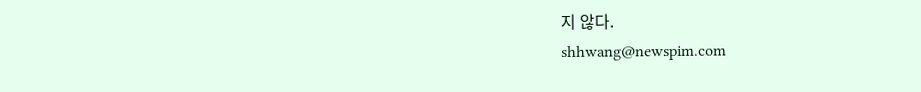지 않다.
shhwang@newspim.com